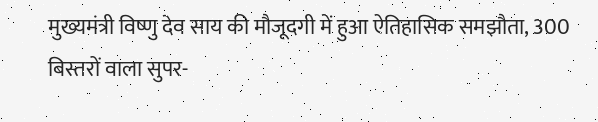मुख्यमंत्री विष्णु देव साय की मौजूदगी में हुआ ऐतिहासिक समझौता, 300 बिस्तरों वाला सुपर-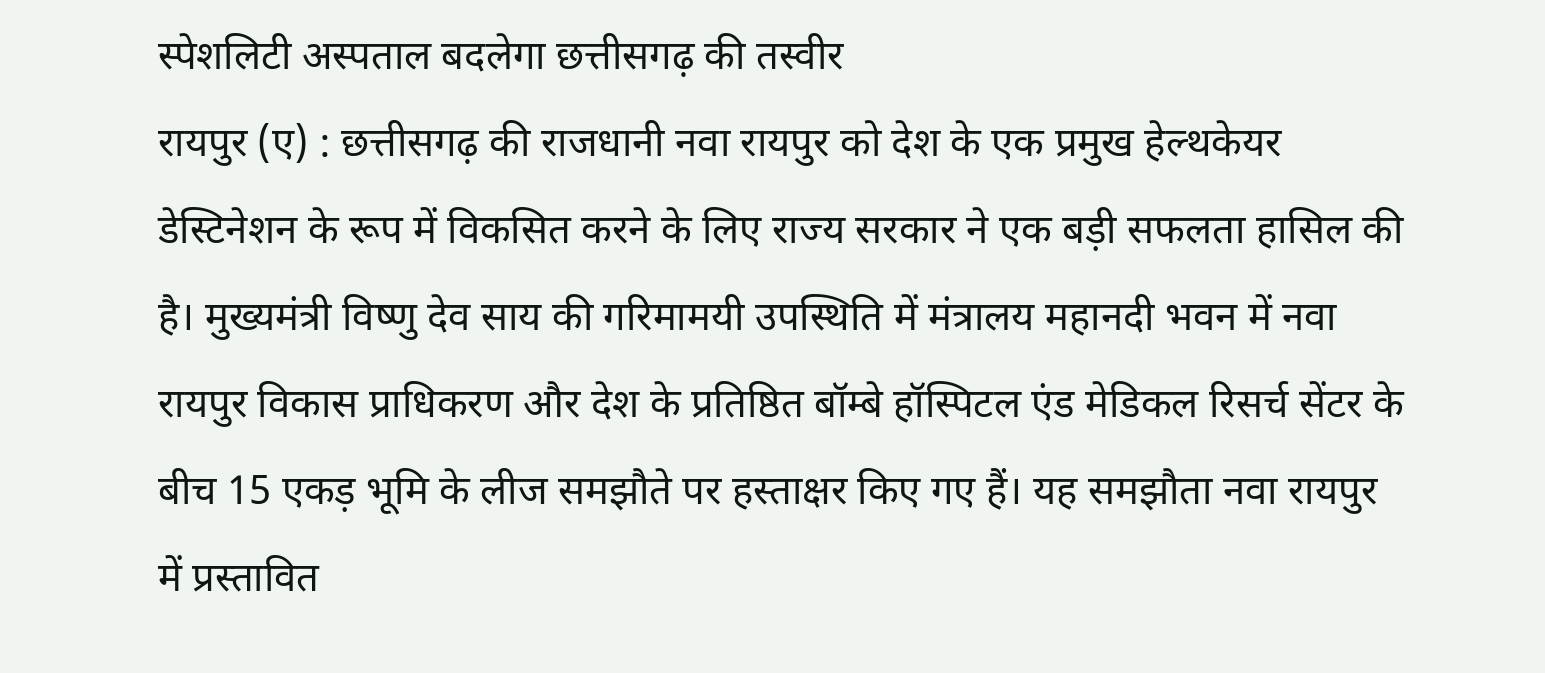स्पेशलिटी अस्पताल बदलेगा छत्तीसगढ़ की तस्वीर
रायपुर (ए) : छत्तीसगढ़ की राजधानी नवा रायपुर को देश के एक प्रमुख हेल्थकेयर डेस्टिनेशन के रूप में विकसित करने के लिए राज्य सरकार ने एक बड़ी सफलता हासिल की है। मुख्यमंत्री विष्णु देव साय की गरिमामयी उपस्थिति में मंत्रालय महानदी भवन में नवा रायपुर विकास प्राधिकरण और देश के प्रतिष्ठित बॉम्बे हॉस्पिटल एंड मेडिकल रिसर्च सेंटर के बीच 15 एकड़ भूमि के लीज समझौते पर हस्ताक्षर किए गए हैं। यह समझौता नवा रायपुर में प्रस्तावित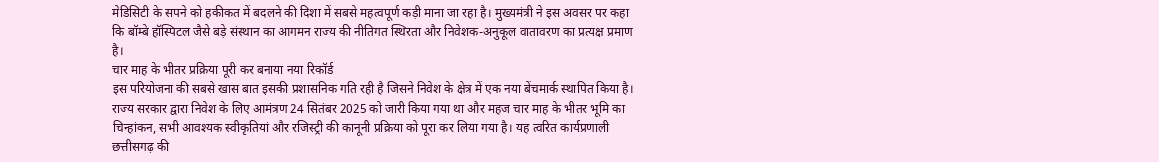मेडिसिटी के सपने को हकीकत में बदलने की दिशा में सबसे महत्वपूर्ण कड़ी माना जा रहा है। मुख्यमंत्री ने इस अवसर पर कहा कि बॉम्बे हॉस्पिटल जैसे बड़े संस्थान का आगमन राज्य की नीतिगत स्थिरता और निवेशक-अनुकूल वातावरण का प्रत्यक्ष प्रमाण है।
चार माह के भीतर प्रक्रिया पूरी कर बनाया नया रिकॉर्ड
इस परियोजना की सबसे खास बात इसकी प्रशासनिक गति रही है जिसने निवेश के क्षेत्र में एक नया बेंचमार्क स्थापित किया है। राज्य सरकार द्वारा निवेश के लिए आमंत्रण 24 सितंबर 2025 को जारी किया गया था और महज चार माह के भीतर भूमि का चिन्हांकन, सभी आवश्यक स्वीकृतियां और रजिस्ट्री की कानूनी प्रक्रिया को पूरा कर लिया गया है। यह त्वरित कार्यप्रणाली छत्तीसगढ़ की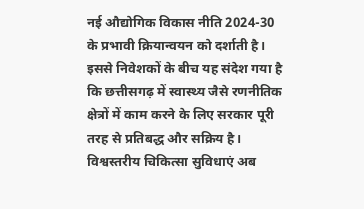नई औद्योगिक विकास नीति 2024-30 के प्रभावी क्रियान्वयन को दर्शाती है। इससे निवेशकों के बीच यह संदेश गया है कि छत्तीसगढ़ में स्वास्थ्य जैसे रणनीतिक क्षेत्रों में काम करने के लिए सरकार पूरी तरह से प्रतिबद्ध और सक्रिय है।
विश्वस्तरीय चिकित्सा सुविधाएं अब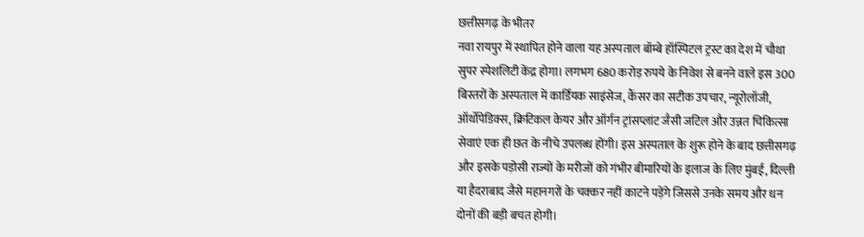छत्तीसगढ़ के भीतर
नवा रायपुर में स्थापित होने वाला यह अस्पताल बॉम्बे हॉस्पिटल ट्रस्ट का देश में चौथा सुपर स्पेशलिटी केंद्र होगा। लगभग 680 करोड़ रुपये के निवेश से बनने वाले इस 300 बिस्तरों के अस्पताल में कार्डियक साइंसेज, कैंसर का सटीक उपचार, न्यूरोलॉजी, ऑर्थोपेडिक्स, क्रिटिकल केयर और ऑर्गन ट्रांसप्लांट जैसी जटिल और उन्नत चिकित्सा सेवाएं एक ही छत के नीचे उपलब्ध होंगी। इस अस्पताल के शुरू होने के बाद छत्तीसगढ़ और इसके पड़ोसी राज्यों के मरीजों को गंभीर बीमारियों के इलाज के लिए मुंबई, दिल्ली या हैदराबाद जैसे महानगरों के चक्कर नहीं काटने पड़ेंगे जिससे उनके समय और धन दोनों की बड़ी बचत होगी।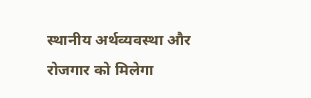स्थानीय अर्थव्यवस्था और रोजगार को मिलेगा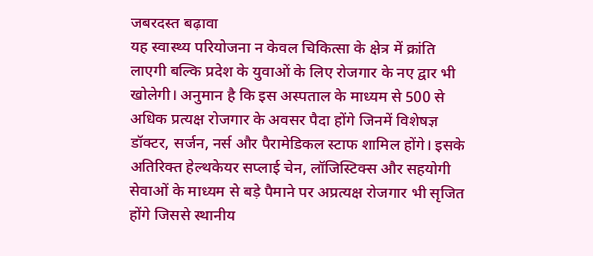जबरदस्त बढ़ावा
यह स्वास्थ्य परियोजना न केवल चिकित्सा के क्षेत्र में क्रांति लाएगी बल्कि प्रदेश के युवाओं के लिए रोजगार के नए द्वार भी खोलेगी। अनुमान है कि इस अस्पताल के माध्यम से 500 से अधिक प्रत्यक्ष रोजगार के अवसर पैदा होंगे जिनमें विशेषज्ञ डॉक्टर, सर्जन, नर्स और पैरामेडिकल स्टाफ शामिल होंगे। इसके अतिरिक्त हेल्थकेयर सप्लाई चेन, लॉजिस्टिक्स और सहयोगी सेवाओं के माध्यम से बड़े पैमाने पर अप्रत्यक्ष रोजगार भी सृजित होंगे जिससे स्थानीय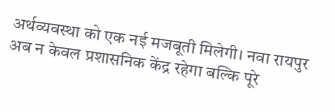अर्थव्यवस्था को एक नई मजबूती मिलेगी। नवा रायपुर अब न केवल प्रशासनिक केंद्र रहेगा बल्कि पूरे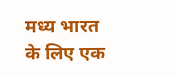मध्य भारत के लिए एक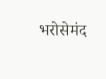भरोसेमंद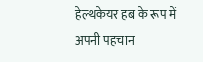हेल्थकेयर हब के रूप में अपनी पहचान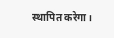स्थापित करेगा।